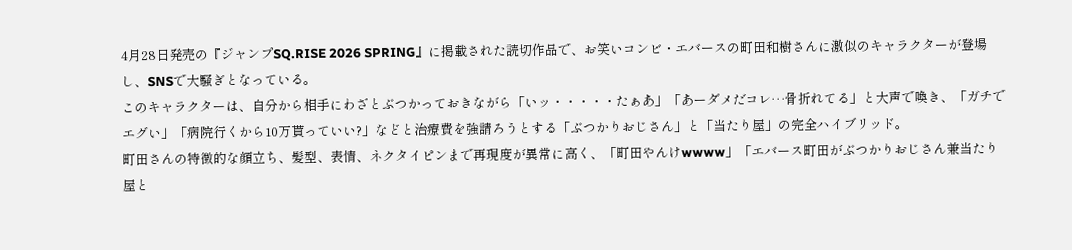4月28日発売の『ジャンプSQ.RISE 2026 SPRING』に掲載された読切作品で、お笑いコンビ・エバースの町田和樹さんに激似のキャラクターが登場し、SNSで大騒ぎとなっている。
このキャラクターは、自分から相手にわざとぶつかっておきながら「いッ・・・・・たぁあ」「あーダメだコレ…骨折れてる」と大声で喚き、「ガチでエグい」「病院行くから10万貰っていい?」などと治療費を強請ろうとする「ぶつかりおじさん」と「当たり屋」の完全ハイブリッド。
町田さんの特徴的な顔立ち、髪型、表情、ネクタイピンまで再現度が異常に高く、「町田やんけwwww」「エバース町田がぶつかりおじさん兼当たり屋と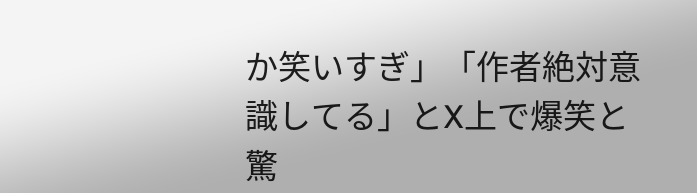か笑いすぎ」「作者絶対意識してる」とX上で爆笑と驚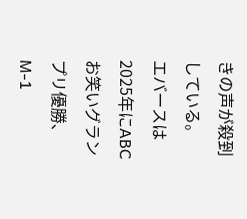きの声が殺到している。
エバースは2025年にABCお笑いグランプリ優勝、M-1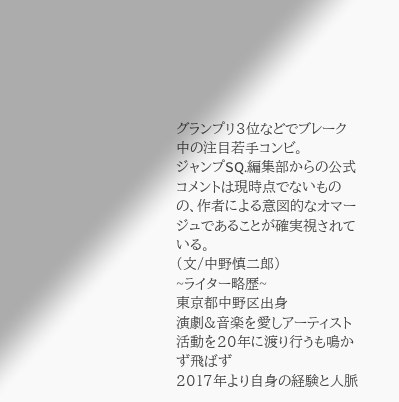グランプリ3位などでブレーク中の注目若手コンビ。
ジャンプSQ.編集部からの公式コメントは現時点でないものの、作者による意図的なオマージュであることが確実視されている。
(文/中野慎二郎)
~ライター略歴~
東京都中野区出身
演劇&音楽を愛しアーティスト活動を20年に渡り行うも鳴かず飛ばず
2017年より自身の経験と人脈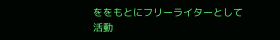ををもとにフリーライターとして活動